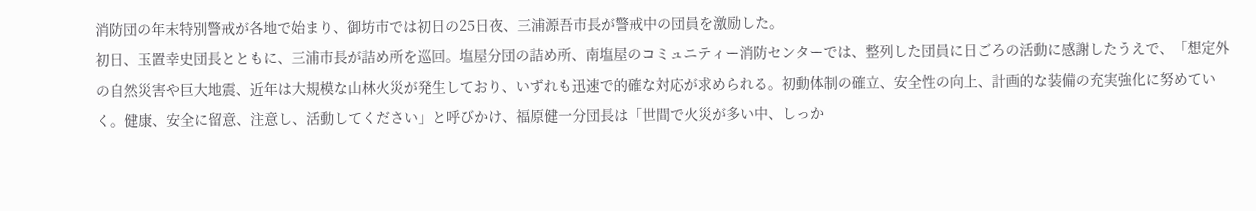消防団の年末特別警戒が各地で始まり、御坊市では初日の25日夜、三浦源吾市長が警戒中の団員を激励した。
初日、玉置幸史団長とともに、三浦市長が詰め所を巡回。塩屋分団の詰め所、南塩屋のコミュニティー消防センターでは、整列した団員に日ごろの活動に感謝したうえで、「想定外の自然災害や巨大地震、近年は大規模な山林火災が発生しており、いずれも迅速で的確な対応が求められる。初動体制の確立、安全性の向上、計画的な装備の充実強化に努めていく。健康、安全に留意、注意し、活動してください」と呼びかけ、福原健一分団長は「世間で火災が多い中、しっか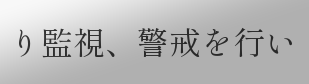り監視、警戒を行い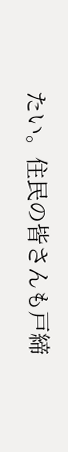たい。住民の皆さんも戸締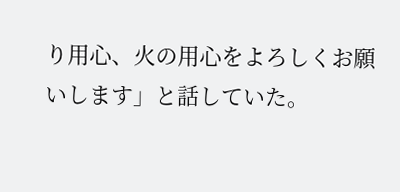り用心、火の用心をよろしくお願いします」と話していた。